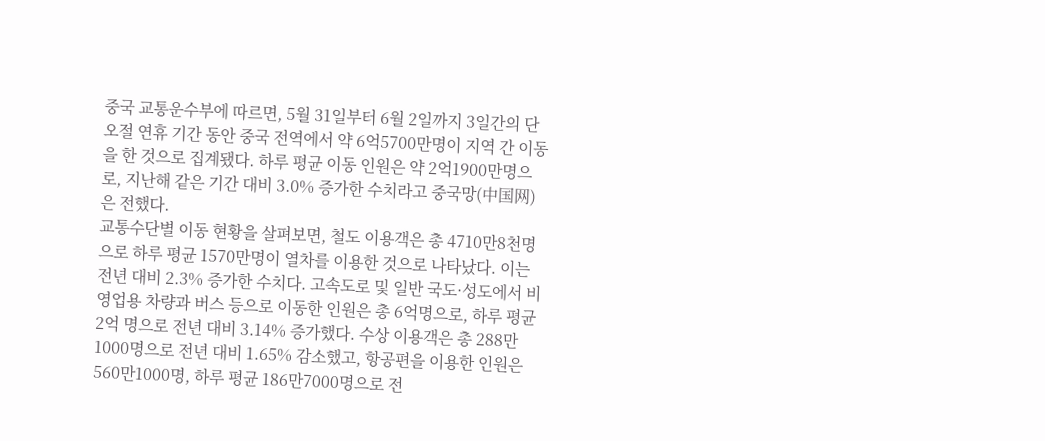중국 교통운수부에 따르면, 5월 31일부터 6월 2일까지 3일간의 단오절 연휴 기간 동안 중국 전역에서 약 6억5700만명이 지역 간 이동을 한 것으로 집계됐다. 하루 평균 이동 인원은 약 2억1900만명으로, 지난해 같은 기간 대비 3.0% 증가한 수치라고 중국망(中国网)은 전했다.
교통수단별 이동 현황을 살펴보면, 철도 이용객은 총 4710만8천명으로 하루 평균 1570만명이 열차를 이용한 것으로 나타났다. 이는 전년 대비 2.3% 증가한 수치다. 고속도로 및 일반 국도·성도에서 비영업용 차량과 버스 등으로 이동한 인원은 총 6억명으로, 하루 평균 2억 명으로 전년 대비 3.14% 증가했다. 수상 이용객은 총 288만1000명으로 전년 대비 1.65% 감소했고, 항공편을 이용한 인원은 560만1000명, 하루 평균 186만7000명으로 전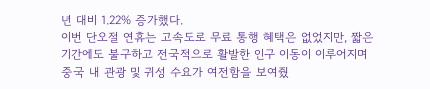년 대비 1.22% 증가했다.
이번 단오절 연휴는 고속도로 무료 통행 혜택은 없었지만, 짧은 기간에도 불구하고 전국적으로 활발한 인구 이동이 이루어지며 중국 내 관광 및 귀성 수요가 여전함을 보여줬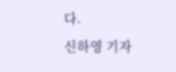다.
신하영 기자